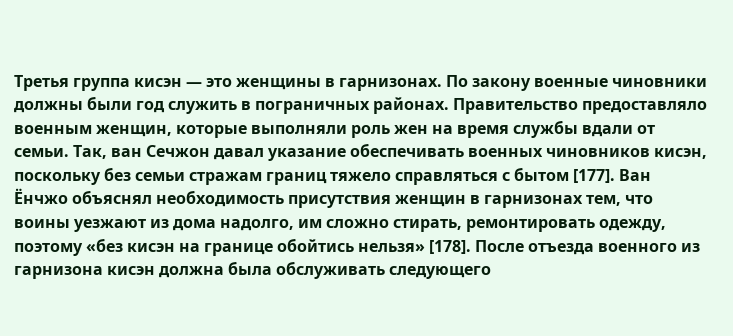Третья группа кисэн — это женщины в гарнизонах. По закону военные чиновники должны были год служить в пограничных районах. Правительство предоставляло военным женщин, которые выполняли роль жен на время службы вдали от семьи. Так, ван Сечжон давал указание обеспечивать военных чиновников кисэн, поскольку без семьи стражам границ тяжело справляться с бытом [177]. Ван Ёнчжо объяснял необходимость присутствия женщин в гарнизонах тем, что воины уезжают из дома надолго, им сложно стирать, ремонтировать одежду, поэтому «без кисэн на границе обойтись нельзя» [178]. После отъезда военного из гарнизона кисэн должна была обслуживать следующего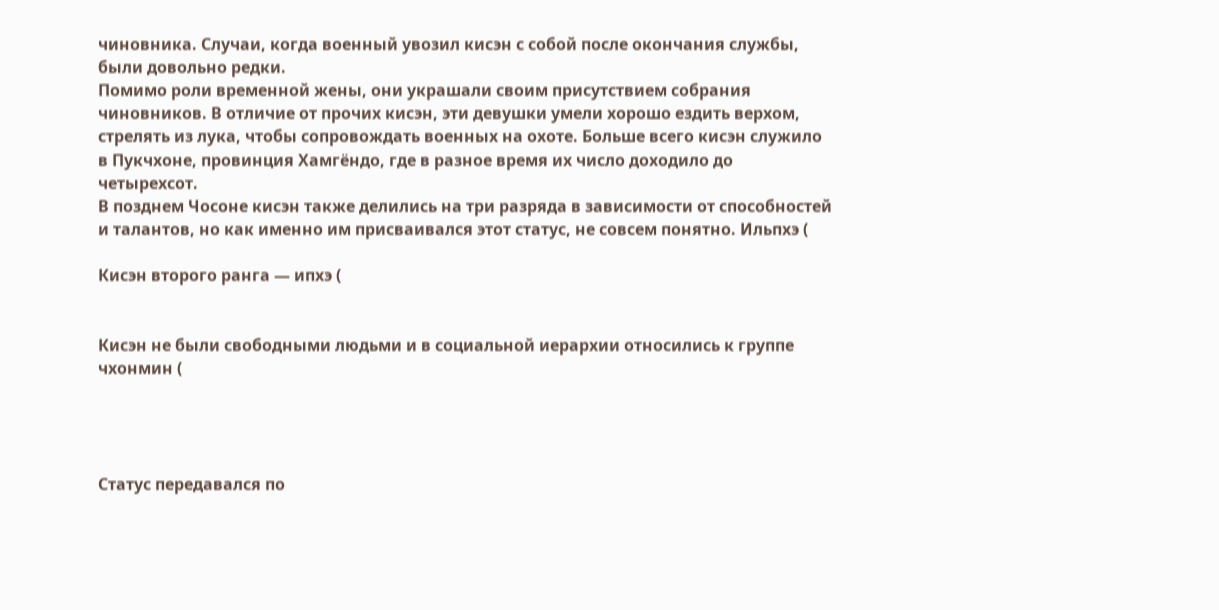чиновника. Случаи, когда военный увозил кисэн с собой после окончания службы, были довольно редки.
Помимо роли временной жены, они украшали своим присутствием собрания чиновников. В отличие от прочих кисэн, эти девушки умели хорошо ездить верхом, стрелять из лука, чтобы сопровождать военных на охоте. Больше всего кисэн служило в Пукчхоне, провинция Хамгёндо, где в разное время их число доходило до четырехсот.
В позднем Чосоне кисэн также делились на три разряда в зависимости от способностей и талантов, но как именно им присваивался этот статус, не совсем понятно. Ильпхэ (

Кисэн второго ранга — ипхэ (


Кисэн не были свободными людьми и в социальной иерархии относились к группе чхонмин (




Статус передавался по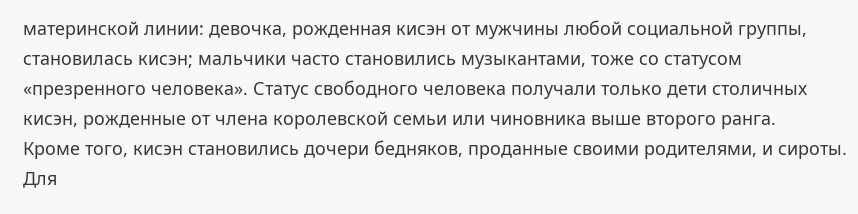материнской линии: девочка, рожденная кисэн от мужчины любой социальной группы, становилась кисэн; мальчики часто становились музыкантами, тоже со статусом «презренного человека». Статус свободного человека получали только дети столичных кисэн, рожденные от члена королевской семьи или чиновника выше второго ранга.
Кроме того, кисэн становились дочери бедняков, проданные своими родителями, и сироты.
Для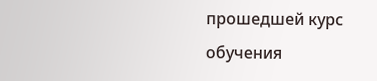прошедшей курс обучения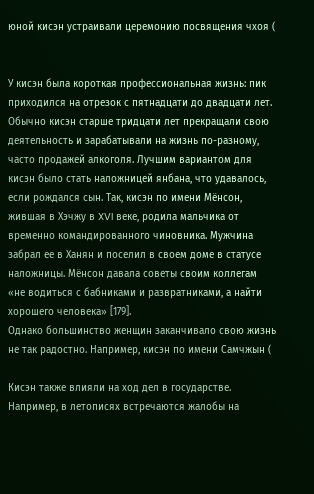юной кисэн устраивали церемонию посвящения чхоя (


У кисэн была короткая профессиональная жизнь: пик приходился на отрезок с пятнадцати до двадцати лет. Обычно кисэн старше тридцати лет прекращали свою деятельность и зарабатывали на жизнь по-разному, часто продажей алкоголя. Лучшим вариантом для кисэн было стать наложницей янбана, что удавалось, если рождался сын. Так, кисэн по имени Мёнсон, жившая в Хэчжу в XVI веке, родила мальчика от временно командированного чиновника. Мужчина забрал ее в Ханян и поселил в своем доме в статусе наложницы. Мёнсон давала советы своим коллегам «не водиться с бабниками и развратниками, а найти хорошего человека» [179].
Однако большинство женщин заканчивало свою жизнь не так радостно. Например, кисэн по имени Самчжын (

Кисэн также влияли на ход дел в государстве. Например, в летописях встречаются жалобы на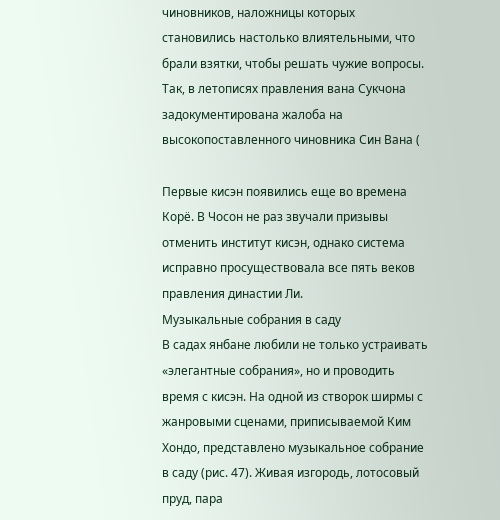чиновников, наложницы которых становились настолько влиятельными, что брали взятки, чтобы решать чужие вопросы. Так, в летописях правления вана Сукчона задокументирована жалоба на высокопоставленного чиновника Син Вана (

Первые кисэн появились еще во времена Корё. В Чосон не раз звучали призывы отменить институт кисэн, однако система исправно просуществовала все пять веков правления династии Ли.
Музыкальные собрания в саду
В садах янбане любили не только устраивать «элегантные собрания», но и проводить время с кисэн. На одной из створок ширмы с жанровыми сценами, приписываемой Ким Хондо, представлено музыкальное собрание в саду (рис. 47). Живая изгородь, лотосовый пруд, пара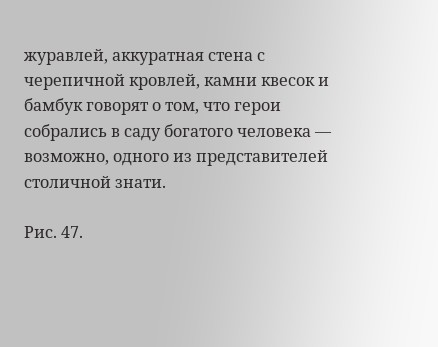журавлей, аккуратная стена с черепичной кровлей, камни квесок и бамбук говорят о том, что герои собрались в саду богатого человека — возможно, одного из представителей столичной знати.

Рис. 47.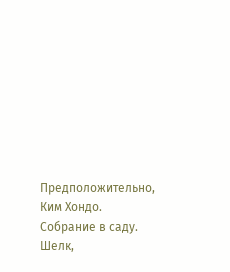Предположительно, Ким Хондо. Собрание в саду.
Шелк,